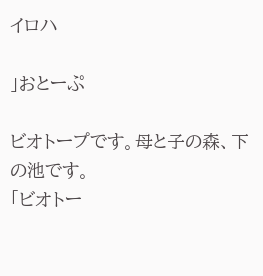イロハ

」おとーぷ

ビオトープです。母と子の森、下の池です。
「ビオトー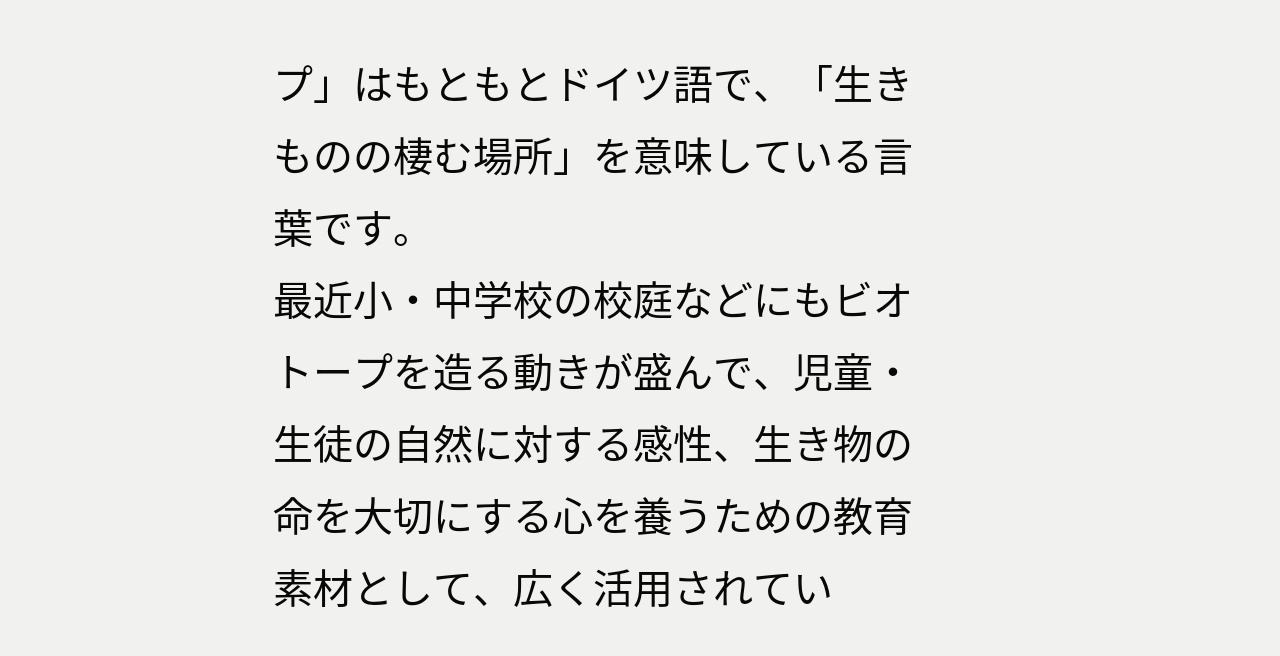プ」はもともとドイツ語で、「生きものの棲む場所」を意味している言葉です。
最近小・中学校の校庭などにもビオトープを造る動きが盛んで、児童・生徒の自然に対する感性、生き物の命を大切にする心を養うための教育素材として、広く活用されてい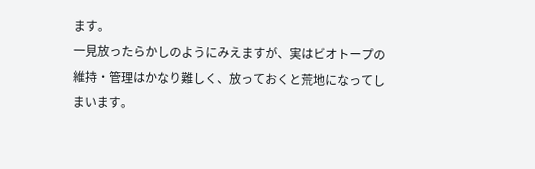ます。
一見放ったらかしのようにみえますが、実はビオトープの維持・管理はかなり難しく、放っておくと荒地になってしまいます。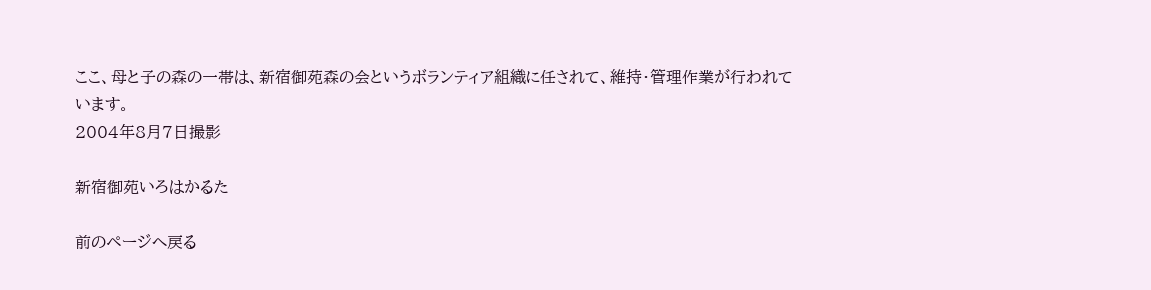ここ、母と子の森の一帯は、新宿御苑森の会というボランティア組織に任されて、維持・管理作業が行われています。
2004年8月7日撮影

新宿御苑いろはかるた

前のページへ戻る